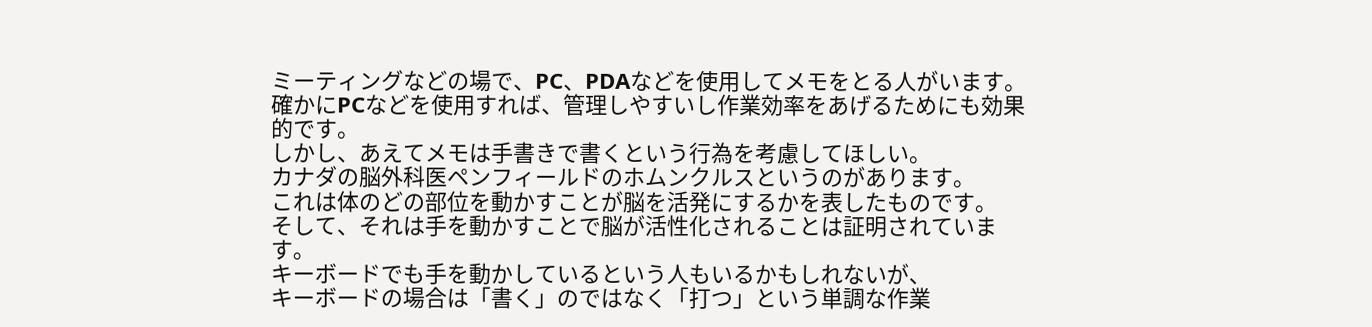ミーティングなどの場で、PC、PDAなどを使用してメモをとる人がいます。
確かにPCなどを使用すれば、管理しやすいし作業効率をあげるためにも効果的です。
しかし、あえてメモは手書きで書くという行為を考慮してほしい。
カナダの脳外科医ペンフィールドのホムンクルスというのがあります。
これは体のどの部位を動かすことが脳を活発にするかを表したものです。
そして、それは手を動かすことで脳が活性化されることは証明されています。
キーボードでも手を動かしているという人もいるかもしれないが、
キーボードの場合は「書く」のではなく「打つ」という単調な作業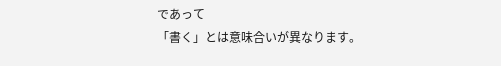であって
「書く」とは意味合いが異なります。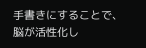手書きにすることで、脳が活性化し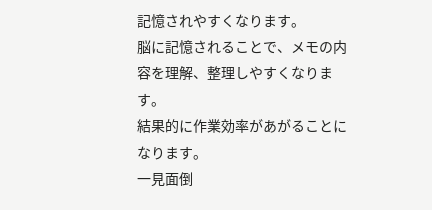記憶されやすくなります。
脳に記憶されることで、メモの内容を理解、整理しやすくなります。
結果的に作業効率があがることになります。
一見面倒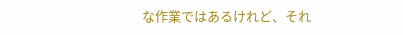な作業ではあるけれど、それ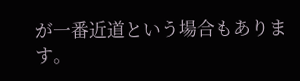が一番近道という場合もあります。